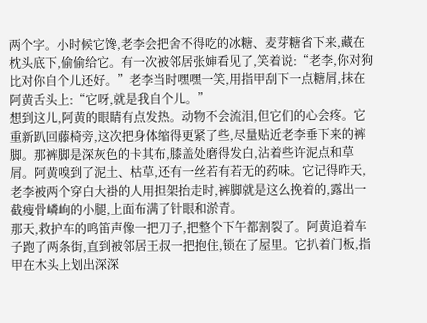两个字。小时候它馋,老李会把舍不得吃的冰糖、麦芽糖省下来,藏在枕头底下,偷偷给它。有一次被邻居张婶看见了,笑着说:“老李,你对狗比对你自个儿还好。”老李当时嘿嘿一笑,用指甲刮下一点糖屑,抹在阿黄舌头上:“它呀,就是我自个儿。”
想到这儿,阿黄的眼睛有点发热。动物不会流泪,但它们的心会疼。它重新趴回藤椅旁,这次把身体缩得更紧了些,尽量贴近老李垂下来的裤脚。那裤脚是深灰色的卡其布,膝盖处磨得发白,沾着些许泥点和草屑。阿黄嗅到了泥土、枯草,还有一丝若有若无的药味。它记得昨天,老李被两个穿白大褂的人用担架抬走时,裤脚就是这么挽着的,露出一截瘦骨嶙峋的小腿,上面布满了针眼和淤青。
那天,救护车的鸣笛声像一把刀子,把整个下午都割裂了。阿黄追着车子跑了两条街,直到被邻居王叔一把抱住,锁在了屋里。它扒着门板,指甲在木头上划出深深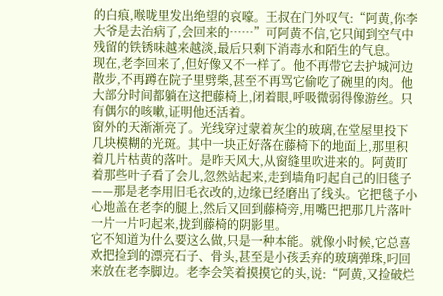的白痕,喉咙里发出绝望的哀嚎。王叔在门外叹气:“阿黄,你李大爷是去治病了,会回来的……”可阿黄不信,它只闻到空气中残留的铁锈味越来越淡,最后只剩下消毒水和陌生的气息。
现在,老李回来了,但好像又不一样了。他不再带它去护城河边散步,不再蹲在院子里劈柴,甚至不再骂它偷吃了碗里的肉。他大部分时间都躺在这把藤椅上,闭着眼,呼吸微弱得像游丝。只有偶尔的咳嗽,证明他还活着。
窗外的天渐渐亮了。光线穿过蒙着灰尘的玻璃,在堂屋里投下几块模糊的光斑。其中一块正好落在藤椅下的地面上,那里积着几片枯黄的落叶。是昨天风大,从窗缝里吹进来的。阿黄盯着那些叶子看了会儿,忽然站起来,走到墙角叼起自己的旧毯子——那是老李用旧毛衣改的,边缘已经磨出了线头。它把毯子小心地盖在老李的腿上,然后又回到藤椅旁,用嘴巴把那几片落叶一片一片叼起来,拢到藤椅的阴影里。
它不知道为什么要这么做,只是一种本能。就像小时候,它总喜欢把捡到的漂亮石子、骨头,甚至是小孩丢弃的玻璃弹珠,叼回来放在老李脚边。老李会笑着摸摸它的头,说:“阿黄,又捡破烂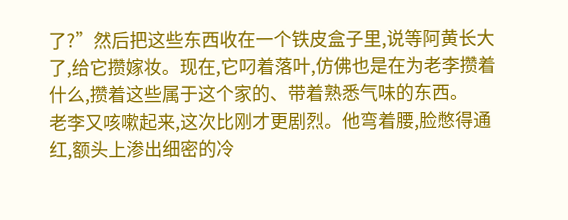了?”然后把这些东西收在一个铁皮盒子里,说等阿黄长大了,给它攒嫁妆。现在,它叼着落叶,仿佛也是在为老李攒着什么,攒着这些属于这个家的、带着熟悉气味的东西。
老李又咳嗽起来,这次比刚才更剧烈。他弯着腰,脸憋得通红,额头上渗出细密的冷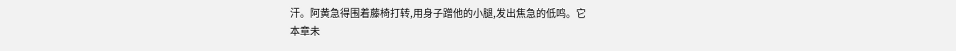汗。阿黄急得围着藤椅打转,用身子蹭他的小腿,发出焦急的低鸣。它
本章未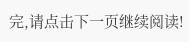完,请点击下一页继续阅读!